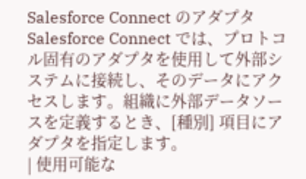Salesforce Connect のアダプタ
Salesforce Connect では、プロトコル固有のアダプタを使用して外部システムに接続し、そのデータにアクセスします。組織に外部データソースを定義するとき、[種別] 項目にアダプタを指定します。
| 使用可能な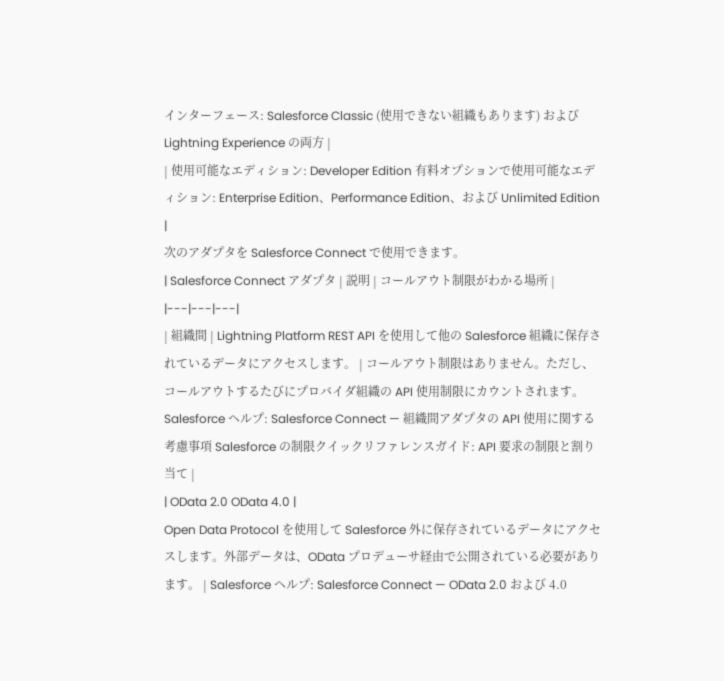インターフェース: Salesforce Classic (使用できない組織もあります) および Lightning Experience の両方 |
| 使用可能なエディション: Developer Edition 有料オプションで使用可能なエディション: Enterprise Edition、Performance Edition、および Unlimited Edition |
次のアダプタを Salesforce Connect で使用できます。
| Salesforce Connect アダプタ | 説明 | コールアウト制限がわかる場所 |
|---|---|---|
| 組織間 | Lightning Platform REST API を使用して他の Salesforce 組織に保存されているデータにアクセスします。 | コールアウト制限はありません。ただし、コールアウトするたびにプロバイダ組織の API 使用制限にカウントされます。 Salesforce ヘルプ: Salesforce Connect — 組織間アダプタの API 使用に関する考慮事項 Salesforce の制限クイックリファレンスガイド: API 要求の制限と割り当て |
| OData 2.0 OData 4.0 |
Open Data Protocol を使用して Salesforce 外に保存されているデータにアクセスします。外部データは、OData プロデューサ経由で公開されている必要があります。 | Salesforce ヘルプ: Salesforce Connect — OData 2.0 および 4.0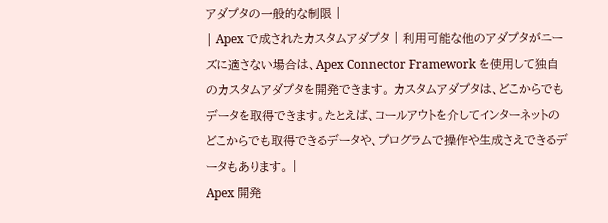アダプタの一般的な制限 |
| Apex で成されたカスタムアダプタ | 利用可能な他のアダプタがニーズに適さない場合は、Apex Connector Framework を使用して独自のカスタムアダプタを開発できます。 カスタムアダプタは、どこからでもデータを取得できます。たとえば、コールアウトを介してインターネットのどこからでも取得できるデータや、プログラムで操作や生成さえできるデータもあります。 |
Apex 開発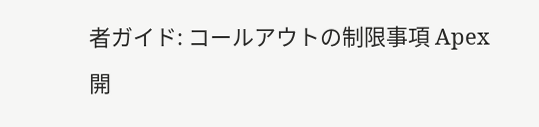者ガイド: コールアウトの制限事項 Apex 開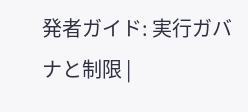発者ガイド: 実行ガバナと制限 |